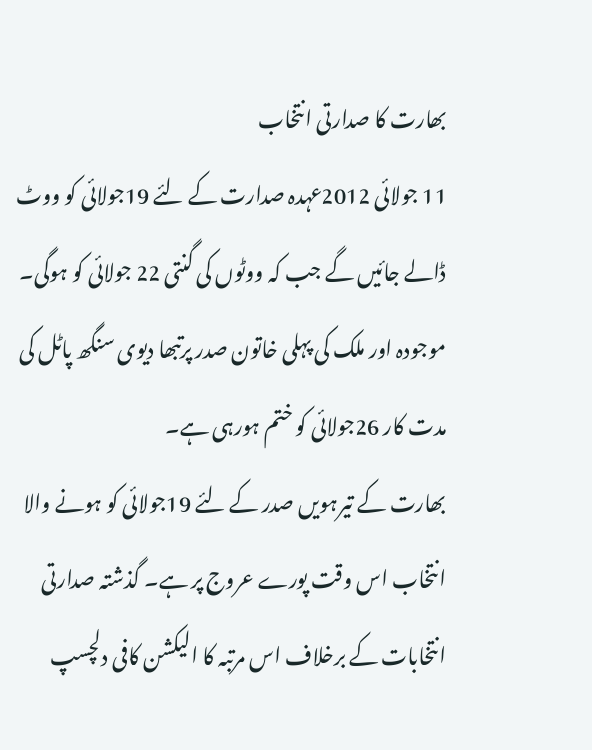بھارت کا صدارتی انتخاب
11 جولائی 2012عہدہ صدارت کے لئے 19جولائی کو ووٹ ڈالے جائیں گے جب کہ ووٹوں کی گنتی 22 جولائی کو ہوگی۔ موجودہ اور ملک کی پہلی خاتون صدر پرتبھا دیوی سنگھ پاٹل کی مدت کار 26جولائی کو ختم ہورہی ہے۔
بھارت کے تیرہویں صدر کے لئے 19جولائی کو ہونے والا انتخاب اس وقت پورے عروج پر ہے۔ گذشتہ صدارتی انتخابات کے برخلاف اس مرتبہ کا الیکشن کافی دلچسپ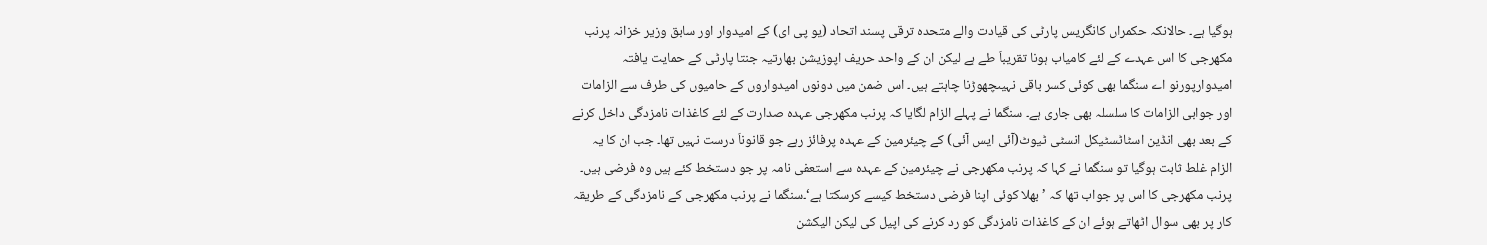ہوگیا ہے۔ حالانکہ حکمراں کانگریس پارٹی کی قیادت والے متحدہ ترقی پسند اتحاد (یو پی ای) کے امیدوار اور سابق وزیر خزانہ پرنب مکھرجی کا اس عہدے کے لئے کامیاب ہونا تقریباَ طے ہے لیکن ان کے واحد حریف اپوزیشن بھارتیہ جنتا پارٹی کے حمایت یافتہ امیدوارپورنو اے سنگما بھی کوئی کسر باقی نہیںچھوڑنا چاہتے ہیں۔ اس ضمن میں دونوں امیدواروں کے حامیوں کی طرف سے الزامات اور جوابی الزامات کا سلسلہ بھی جاری ہے۔ سنگما نے پہلے الزام لگایا کہ پرنب مکھرجی عہدہ صدارت کے لئے کاغذات نامزدگی داخل کرنے کے بعد بھی انڈین اسٹاٹسٹیکل انسٹی ٹیوٹ(آئی ایس آئی) کے چیئرمین کے عہدہ پرفائز رہے جو قانوناَ درست نہیں تھا۔ جب ان کا یہ الزام غلط ثابت ہوگیا تو سنگما نے کہا کہ پرنب مکھرجی نے چیئرمین کے عہدہ سے استعفی نامہ پر جو دستخط کئے ہیں وہ فرضی ہیں۔ پرنب مکھرجی کا اس پر جواب تھا کہ ’بھلا کوئی اپنا فرضی دستخط کیسے کرسکتا ہے‘۔سنگما نے پرنب مکھرجی کے نامزدگی کے طریقہ کار پر بھی سوال اٹھاتے ہوئے ان کے کاغذات نامزدگی کو رد کرنے کی اپیل کی لیکن الیکشن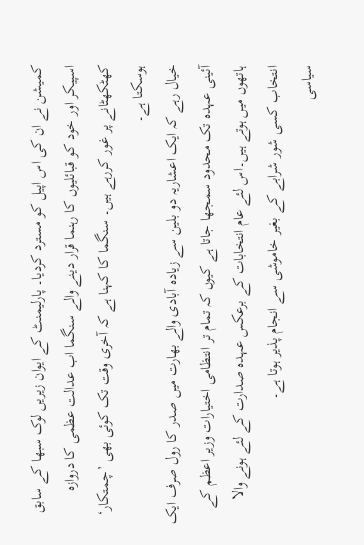کمیشن نے ان کی اس اپیل کو مسترد کردیا۔ پارلیمنٹ کے ایوان زیریں لوک سبھا کے سابق اسپیکر اور خود کو قبائلیوں کا رہنما قرار دینے والے سنگما اب عدالت عظمی کا دروازہ کھٹکھٹانے پر غور کررہے ہیں۔ سنگما کا کہنا ہے کہ آخری وقت تک کوئی بھی ’چمتکار‘ ہوسکتا ہے۔
خیال رہے کہ ایک اعشاریہ دو بلین سے زیادہ آبادی والے بھارت میں صدر کا رول صرف ایک آئینی عہدہ تک محدود سمجھا جاتا ہے کیوں کہ تمام تر انتظامی اختیارات وزیر اعظم کے ہاتھوں میں ہوتے ہیں۔اس لئے عام انتخابات کے برعکس عہدہ صدارت کے لئے ہونے والا انتخاب کسی شور شرابے کے بغیر خاموشی سے انجام پذیر ہوتا ہے۔
سیاسی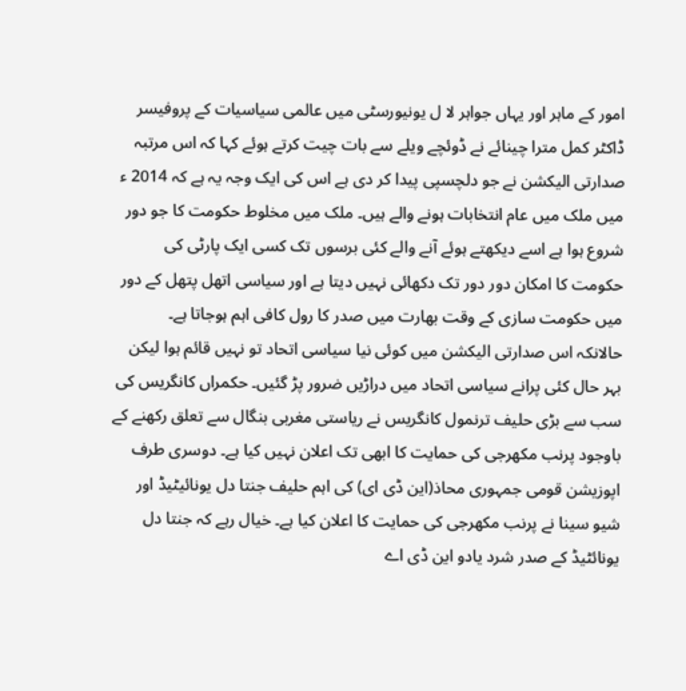امور کے ماہر اور یہاں جواہر لا ل یونیورسٹی میں عالمی سیاسیات کے پروفیسر ڈاکٹر کمل مترا چینائے نے ڈوئچے ویلے سے بات چیت کرتے ہوئے کہا کہ اس مرتبہ صدارتی الیکشن نے جو دلچسپی پیدا کر دی ہے اس کی ایک وجہ یہ ہے کہ 2014 ء میں ملک میں عام انتخابات ہونے والے ہیں۔ ملک میں مخلوط حکومت کا جو دور شروع ہوا ہے اسے دیکھتے ہوئے آنے والے کئی برسوں تک کسی ایک پارٹی کی حکومت کا امکان دور دور تک دکھائی نہیں دیتا ہے اور سیاسی اتھل پتھل کے دور میں حکومت سازی کے وقت بھارت میں صدر کا رول کافی اہم ہوجاتا ہے۔
حالانکہ اس صدارتی الیکشن میں کوئی نیا سیاسی اتحاد تو نہیں قائم ہوا لیکن بہر حال کئی پرانے سیاسی اتحاد میں دراڑیں ضرور پڑ گئیں۔ حکمراں کانگریس کی سب سے بڑی حلیف ترنمول کانگریس نے ریاستی مغربی بنگال سے تعلق رکھنے کے باوجود پرنب مکھرجی کی حمایت کا ابھی تک اعلان نہیں کیا ہے۔ دوسری طرف اپوزیشن قومی جمہوری محاذ(این ڈی ای) کی اہم حلیف جنتا دل یونائیٹیڈ اور شیو سینا نے پرنب مکھرجی کی حمایت کا اعلان کیا ہے۔ خیال رہے کہ جنتا دل یونائٹیڈ کے صدر شرد یادو این ڈی اے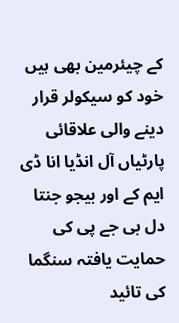کے چیئرمین بھی ہیں خود کو سیکولر قرار دینے والی علاقائی پارٹیاں آل انڈیا انا ڈی ایم کے اور بیجو جنتا دل بی جے پی کی حمایت یافتہ سنگما کی تائید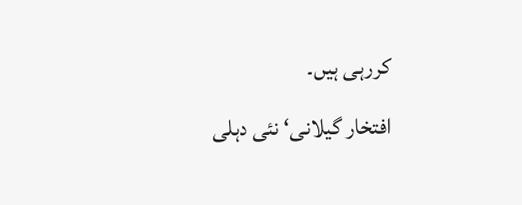کررہی ہیں۔
افتخار گیلانی‘ نئی دہلی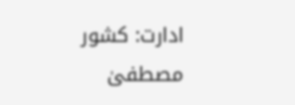ادارت: کشور مصطفیٰ